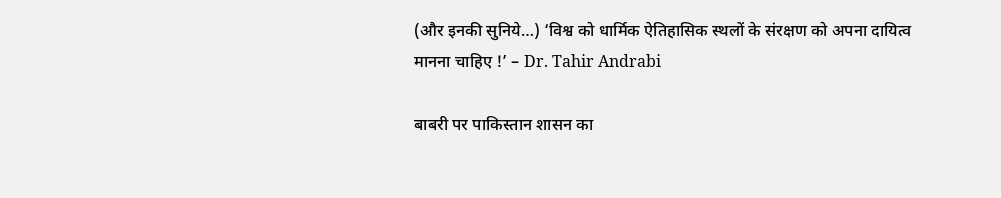(और इनकी सुनिये…) ‘विश्व को धार्मिक ऐतिहासिक स्थलों के संरक्षण को अपना दायित्व मानना चाहिए !’ – Dr. Tahir Andrabi

बाबरी पर पाकिस्तान शासन का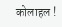कोलाहल !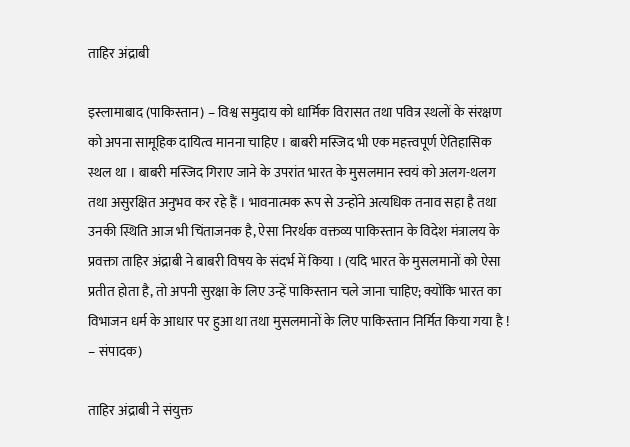ताहिर अंद्राबी

इस्लामाबाद (पाकिस्तान) – विश्व समुदाय को धार्मिक विरासत तथा पवित्र स्थलों के संरक्षण को अपना सामूहिक दायित्व मानना चाहिए । बाबरी मस्जिद भी एक महत्त्वपूर्ण ऐतिहासिक स्थल था । बाबरी मस्जिद गिराए जाने के उपरांत भारत के मुसलमान स्वयं को अलग-थलग तथा असुरक्षित अनुभव कर रहे हैं । भावनात्मक रूप से उन्होंने अत्यधिक तनाव सहा है तथा उनकी स्थिति आज भी चिंताजनक है, ऐसा निरर्थक वक्तव्य पाकिस्तान के विदेश मंत्रालय के प्रवक्ता ताहिर अंद्राबी ने बाबरी विषय के संदर्भ में किया । (यदि भारत के मुसलमानों को ऐसा प्रतीत होता है, तो अपनी सुरक्षा के लिए उन्हें पाकिस्तान चले जाना चाहिए; क्योंकि भारत का विभाजन धर्म के आधार पर हुआ था तथा मुसलमानों के लिए पाकिस्तान निर्मित किया गया है ! – संपादक)

ताहिर अंद्राबी ने संयुक्त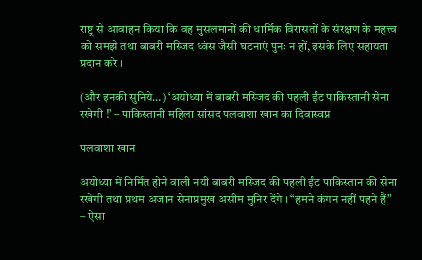राष्ट्र से आवाहन किया कि वह मुसलमानों की धार्मिक विरासतों के संरक्षण के महत्त्व को समझे तथा बाबरी मस्जिद ध्वंस जैसी घटनाएं पुनः न हों, इसके लिए सहायता प्रदान करे ।

(और इनकी सुनिये…) ‘अयोध्या में बाबरी मस्जिद की पहली ईंट पाकिस्तानी सेना रखेगी !’ – पाकिस्तानी महिला सांसद पलवाशा खान का दिवास्वप्न

पलवाशा खान

अयोध्या में निर्मित होने वाली नयी बाबरी मस्जिद की पहली ईंट पाकिस्तान की सेना रखेगी तथा प्रथम अजान सेनाप्रमुख असीम मुनिर देंगे । “हमने कंगन नहीं पहने हैं” – ऐसा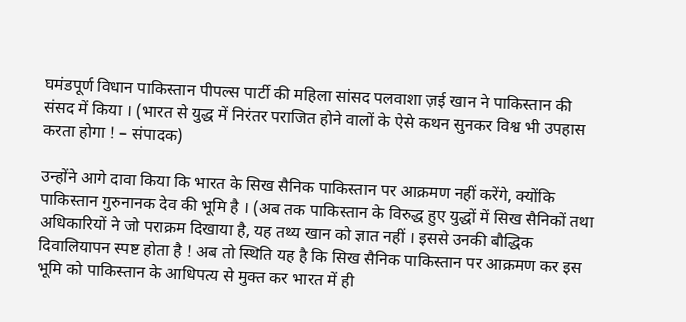घमंडपूर्ण विधान पाकिस्तान पीपल्स पार्टी की महिला सांसद पलवाशा ज़ई खान ने पाकिस्तान की संसद में किया । (भारत से युद्ध में निरंतर पराजित होने वालों के ऐसे कथन सुनकर विश्व भी उपहास करता होगा ! – संपादक)

उन्होंने आगे दावा किया कि भारत के सिख सैनिक पाकिस्तान पर आक्रमण नहीं करेंगे, क्योंकि पाकिस्तान गुरुनानक देव की भूमि है । (अब तक पाकिस्तान के विरुद्ध हुए युद्धों में सिख सैनिकों तथा अधिकारियों ने जो पराक्रम दिखाया है, यह तथ्य खान को ज्ञात नहीं । इससे उनकी बौद्धिक दिवालियापन स्पष्ट होता है ! अब तो स्थिति यह है कि सिख सैनिक पाकिस्तान पर आक्रमण कर इस भूमि को पाकिस्तान के आधिपत्य से मुक्त कर भारत में ही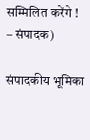सम्मिलित करेंगे ! – संपादक)

संपादकीय भूमिका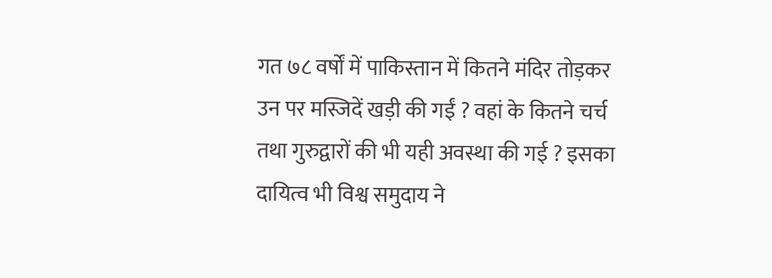गत ७८ वर्षों में पाकिस्तान में कितने मंदिर तोड़कर उन पर मस्जिदें खड़ी की गईं ? वहां के कितने चर्च तथा गुरुद्वारों की भी यही अवस्था की गई ? इसका दायित्व भी विश्व समुदाय ने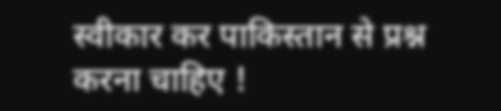स्वीकार कर पाकिस्तान से प्रश्न करना चाहिए !